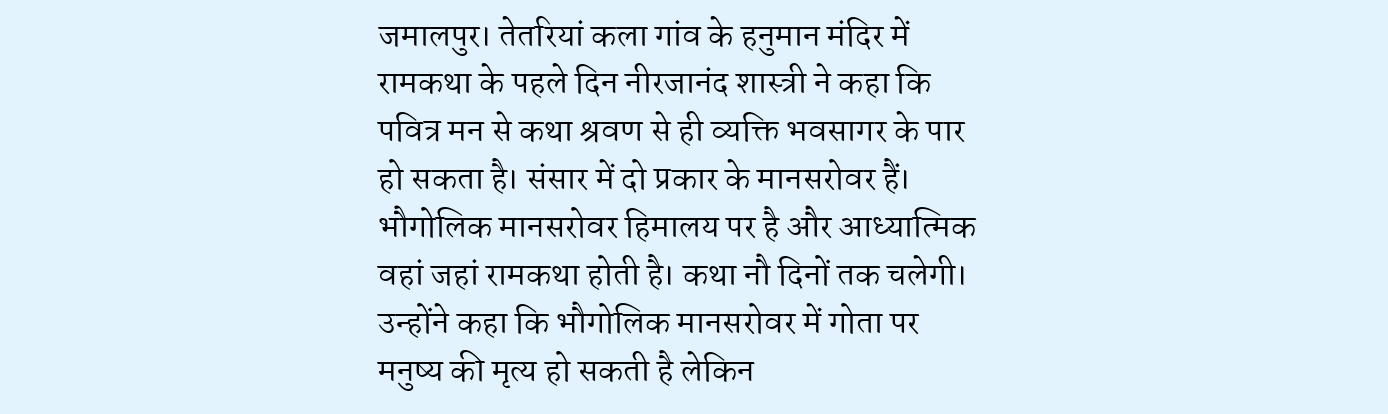जमालपुर। तेतरियां कला गांव के हनुमान मंदिर में रामकथा के पहले दिन नीरजानंद शास्त्री ने कहा कि पवित्र मन से कथा श्रवण से ही व्यक्ति भवसागर के पार हो सकता है। संसार में दो प्रकार के मानसरोवर हैं। भौगोलिक मानसरोवर हिमालय पर है और आध्यात्मिक वहां जहां रामकथा होती है। कथा नौ दिनों तक चलेगी।
उन्होंने कहा कि भौगोलिक मानसरोवर में गोता पर मनुष्य की मृत्य हो सकती है लेकिन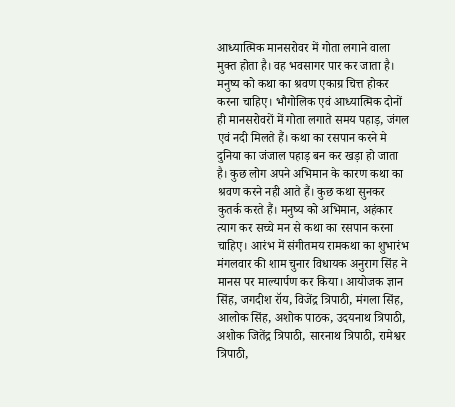आध्यात्मिक मानसरोवर में गोता लगाने वाला मुक्त होता है। वह भवसागर पार कर जाता है। मनुष्य को कथा का श्रवण एकाग्र चित्त होकर करना चाहिए। भौगोलिक एवं आध्यात्मिक दोनों ही मानसरोवरों में गोता लगाते समय पहाड़, जंगल एवं नदी मिलते हैं। कथा का रसपान करने मे दुनिया का जंजाल पहाड़ बन कर खड़ा हो जाता है। कुछ लोग अपने अभिमान के कारण कथा का श्रवण करने नही आते हैं। कुछ कथा सुनकर कुतर्क करते हैं। मनुष्य को अभिमान, अहंकार त्याग कर सच्चे मन से कथा का रसपान करना चाहिए। आरंभ में संगीतमय रामकथा का शुभारंभ मंगलवार की शाम चुनार विधायक अनुराग सिंह ने मानस पर माल्यार्पण कर किया। आयोजक ज्ञान सिंह, जगदीश रॉय, विजेंद्र त्रिपाठी, मंगला सिंह, आलोक सिंह, अशोक पाठक, उदयनाथ त्रिपाठी, अशोक जितेंद्र त्रिपाठी, सारनाथ त्रिपाठी, रामेश्वर त्रिपाठी,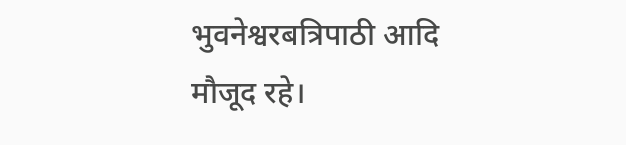भुवनेश्वरबत्रिपाठी आदि मौजूद रहे।